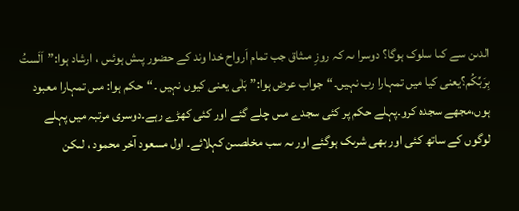الدىن سے کىا سلوک ہوگا؟ دوسرا ىہ کہ روزِ مىثاق جب تمام اَرواح خدا وند کے حضور پىش ہوئىں ، ارشاد ہوا:”اَلَستُ بِرَبِّکُم؟یعنی کیا میں تمہارا رب نہیں۔“جواب عرض ہوا:”بَلٰى یعنی کیوں نہیں ۔“حکم ہوا: مىں تمہارا معبود ہوں،مجھے سجدہ کرو۔پہلے حکم پر کئى سجدے مىں چلے گئے اور کئى کھڑے رہے۔دوسری مرتبہ میں پہلے لوگوں کے ساتھ کئى اور بھى شرىک ہوگئے اور ىہ سب مخلصىن کہلائے۔ اول مسعود آخر محمود ، لىکن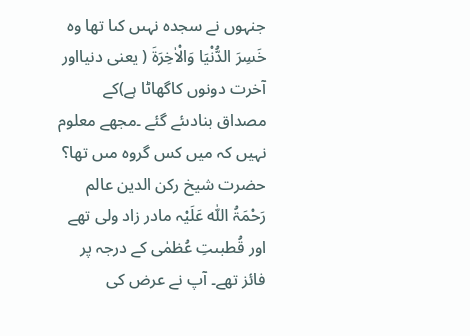جنہوں نے سجدہ نہىں کىا تھا وہ خَسِرَ الدُّنْیَا وَالْاٰخِرَۃَ ( یعنی دنیااور آخرت دونوں کاگھاٹا ہے)کے مصداق بنادىئے گئے ۔مجھے معلوم نہیں کہ میں کس گروہ مىں تھا؟ حضرت شیخ رکن الدین عالم رَحْمَۃُ اللّٰہ عَلَیْہ مادر زاد ولى تھے اور قُطبىتِ عُظمٰى کے درجہ پر فائز تھے۔ آپ نے عرض کى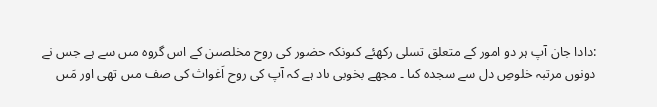:دادا جان آپ ہر دو امور کے متعلق تسلى رکھئے کىونکہ حضور کى روح مخلصىن کے اس گروہ مىں سے ہے جس نے دونوں مرتبہ خلوصِ دل سے سجدہ کىا ۔ مجھے بخوبى ىاد ہے کہ آپ کى روح اَغواث کى صف مىں تھى اور مَىں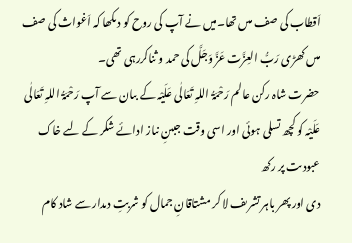اَقطاب کى صف مىں تھا۔میں نے آپ کى روح کو دىکھا کہ اَغواث کى صف مىں کھڑى رَبُّ العِزَّت عَزَّ وَجَلَّ کى حمد و ثناکررہى تھى۔
حضرت شاہ رکن عالم رَحْمَۃُ اللہِ تَعَالٰی عَلَیْہ کے بىان سے آپ رَحْمَۃُ اللہِ تَعَالٰی عَلَیْہ کو کچھ تسلى ہوئى اور اسى وقت جبىنِ نىاز ادائے شکر کے لىے خاک عبودىت پر رکھ
دى اور پھر باہر تشرىف لا کر مشتاقانِ جمال کو شربتِ دىدار سے شاد کام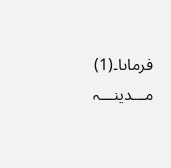فرماىا۔(1)
مـــدینـــہ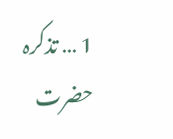1 … تذکرہ حضرت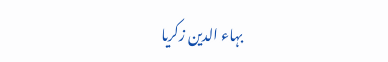بہاء الدین زکریا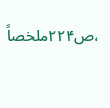،ص۲۲۴ملخصاً